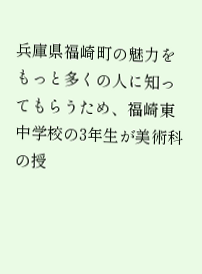兵庫県福崎町の魅力をもっと多くの人に知ってもらうため、福崎東中学校の3年生が美術科の授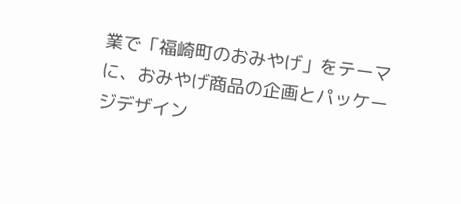業で「福崎町のおみやげ」をテーマに、おみやげ商品の企画とパッケージデザイン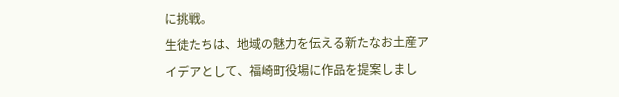に挑戦。
生徒たちは、地域の魅力を伝える新たなお土産アイデアとして、福崎町役場に作品を提案しまし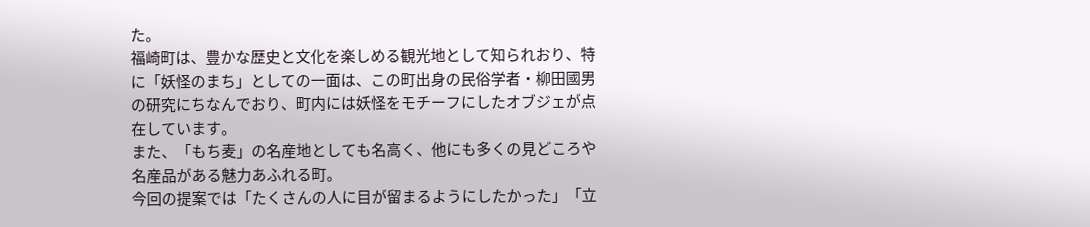た。
福崎町は、豊かな歴史と文化を楽しめる観光地として知られおり、特に「妖怪のまち」としての一面は、この町出身の民俗学者・柳田國男の研究にちなんでおり、町内には妖怪をモチーフにしたオブジェが点在しています。
また、「もち麦」の名産地としても名高く、他にも多くの見どころや名産品がある魅力あふれる町。
今回の提案では「たくさんの人に目が留まるようにしたかった」「立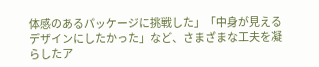体感のあるパッケージに挑戦した」「中身が見えるデザインにしたかった」など、さまざまな工夫を凝らしたア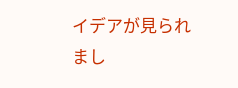イデアが見られまし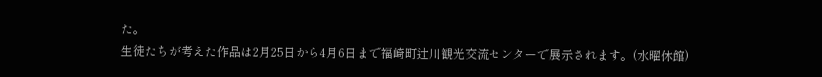た。
生徒たちが考えた作品は2月25日から4月6日まで福崎町辻川観光交流センターで展示されます。(水曜休館)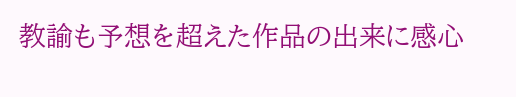教諭も予想を超えた作品の出来に感心